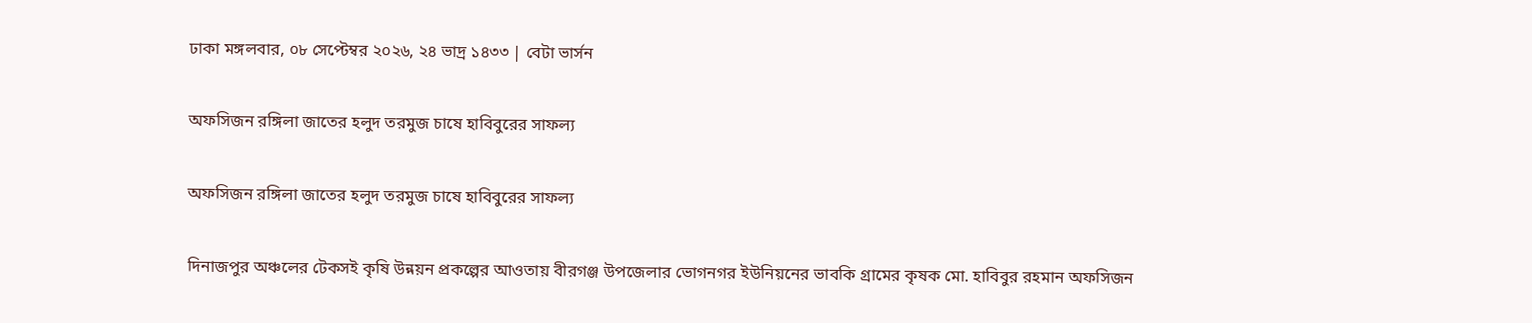ঢাকা মঙ্গলবার, ০৮ সেপ্টেম্বর ২০২৬, ২৪ ভাদ্র ১৪৩৩ | বেটা ভার্সন

অফসিজন রঙ্গিলা জাতের হলুদ তরমুজ চাষে হাবিবুরের সাফল্য

অফসিজন রঙ্গিলা জাতের হলুদ তরমুজ চাষে হাবিবুরের সাফল্য

দিনাজপুর অঞ্চলের টেকসই কৃষি উন্নয়ন প্রকল্পের আওতায় বীরগঞ্জ উপজেলার ভোগনগর ইউনিয়নের ভাবকি গ্রামের কৃষক মো. হাবিবুর রহমান অফসিজন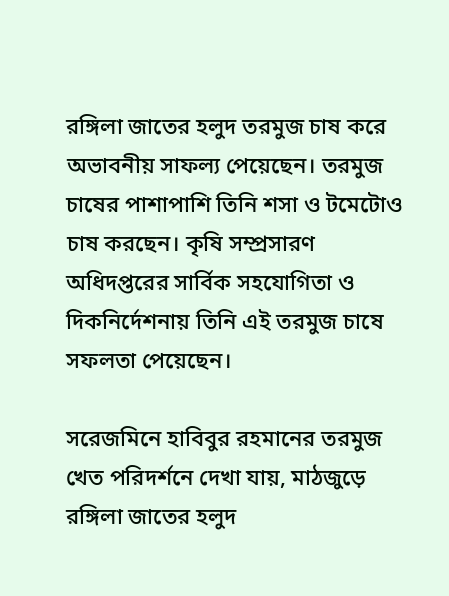রঙ্গিলা জাতের হলুদ তরমুজ চাষ করে অভাবনীয় সাফল্য পেয়েছেন। তরমুজ চাষের পাশাপাশি তিনি শসা ও টমেটোও চাষ করছেন। কৃষি সম্প্রসারণ অধিদপ্তরের সার্বিক সহযোগিতা ও দিকনির্দেশনায় তিনি এই তরমুজ চাষে সফলতা পেয়েছেন।

সরেজমিনে হাবিবুর রহমানের তরমুজ খেত পরিদর্শনে দেখা যায়, মাঠজুড়ে রঙ্গিলা জাতের হলুদ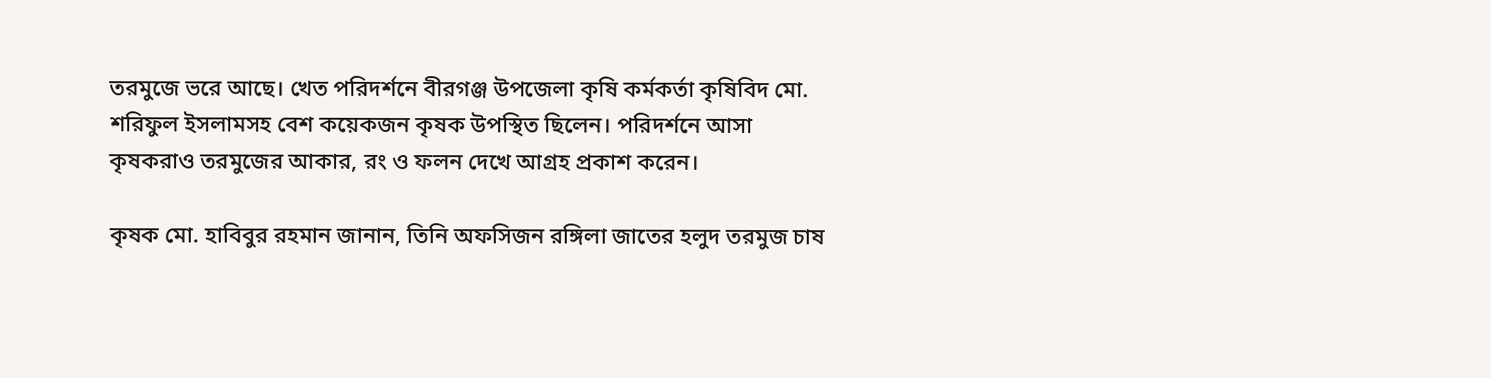তরমুজে ভরে আছে। খেত পরিদর্শনে বীরগঞ্জ উপজেলা কৃষি কর্মকর্তা কৃষিবিদ মো. শরিফুল ইসলামসহ বেশ কয়েকজন কৃষক উপস্থিত ছিলেন। পরিদর্শনে আসা কৃষকরাও তরমুজের আকার, রং ও ফলন দেখে আগ্রহ প্রকাশ করেন।

কৃষক মো. হাবিবুর রহমান জানান, তিনি অফসিজন রঙ্গিলা জাতের হলুদ তরমুজ চাষ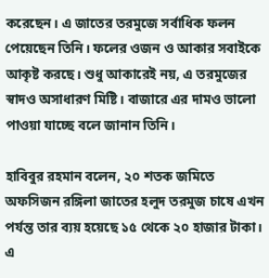করেছেন। এ জাতের তরমুজে সর্বাধিক ফলন পেয়েছেন তিনি। ফলের ওজন ও আকার সবাইকে আকৃষ্ট করছে। শুধু আকারেই নয়, এ তরমুজের স্বাদও অসাধারণ মিষ্টি। বাজারে এর দামও ভালো পাওয়া যাচ্ছে বলে জানান তিনি।

হাবিবুর রহমান বলেন, ২০ শতক জমিতে অফসিজন রঙ্গিলা জাতের হলুদ তরমুজ চাষে এখন পর্যন্ত তার ব্যয় হয়েছে ১৫ থেকে ২০ হাজার টাকা। এ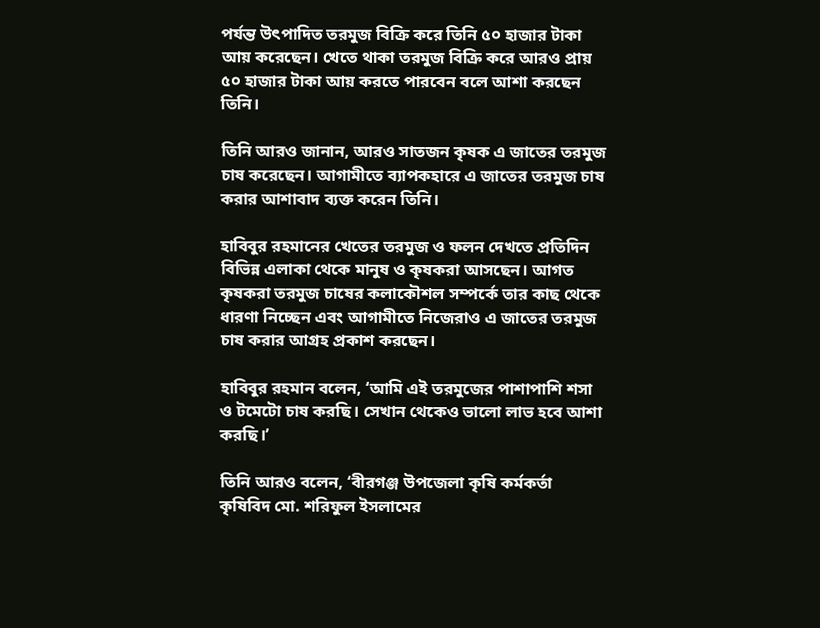পর্যন্ত উৎপাদিত তরমুজ বিক্রি করে তিনি ৫০ হাজার টাকা আয় করেছেন। খেতে থাকা তরমুজ বিক্রি করে আরও প্রায় ৫০ হাজার টাকা আয় করতে পারবেন বলে আশা করছেন তিনি।

তিনি আরও জানান, আরও সাতজন কৃষক এ জাতের তরমুজ চাষ করেছেন। আগামীতে ব্যাপকহারে এ জাতের তরমুজ চাষ করার আশাবাদ ব্যক্ত করেন তিনি।

হাবিবুর রহমানের খেতের তরমুজ ও ফলন দেখতে প্রতিদিন বিভিন্ন এলাকা থেকে মানুষ ও কৃষকরা আসছেন। আগত কৃষকরা তরমুজ চাষের কলাকৌশল সম্পর্কে তার কাছ থেকে ধারণা নিচ্ছেন এবং আগামীতে নিজেরাও এ জাতের তরমুজ চাষ করার আগ্রহ প্রকাশ করছেন।

হাবিবুর রহমান বলেন, ‘আমি এই তরমুজের পাশাপাশি শসা ও টমেটো চাষ করছি। সেখান থেকেও ভালো লাভ হবে আশা করছি।’

তিনি আরও বলেন, ‘বীরগঞ্জ উপজেলা কৃষি কর্মকর্তা কৃষিবিদ মো. শরিফুল ইসলামের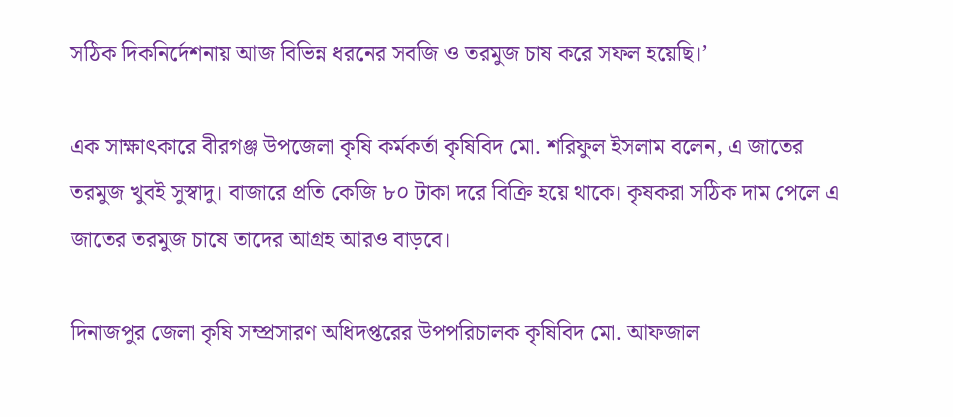সঠিক দিকনির্দেশনায় আজ বিভিন্ন ধরনের সবজি ও তরমুজ চাষ করে সফল হয়েছি।’

এক সাক্ষাৎকারে বীরগঞ্জ উপজেলা কৃষি কর্মকর্তা কৃষিবিদ মো. শরিফুল ইসলাম বলেন, এ জাতের তরমুজ খুবই সুস্বাদু। বাজারে প্রতি কেজি ৮০ টাকা দরে বিক্রি হয়ে থাকে। কৃষকরা সঠিক দাম পেলে এ জাতের তরমুজ চাষে তাদের আগ্রহ আরও বাড়বে।

দিনাজপুর জেলা কৃষি সম্প্রসারণ অধিদপ্তরের উপপরিচালক কৃষিবিদ মো. আফজাল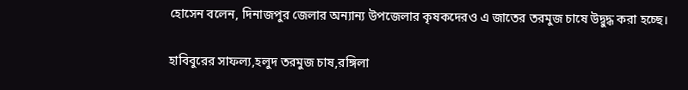হোসেন বলেন, দিনাজপুর জেলার অন্যান্য উপজেলার কৃষকদেরও এ জাতের তরমুজ চাষে উদ্বুদ্ধ করা হচ্ছে।

হাবিবুরের সাফল্য,হলুদ তরমুজ চাষ,রঙ্গিলা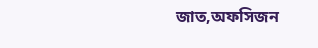জাত,অফসিজন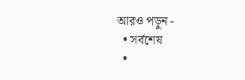আরও পড়ুন -
  • সর্বশেষ
  •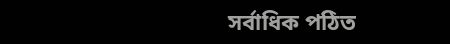সর্বাধিক পঠিত